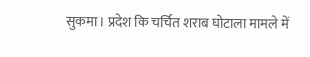सुकमा। प्रदेश कि चर्चित शराब घोटाला मामले में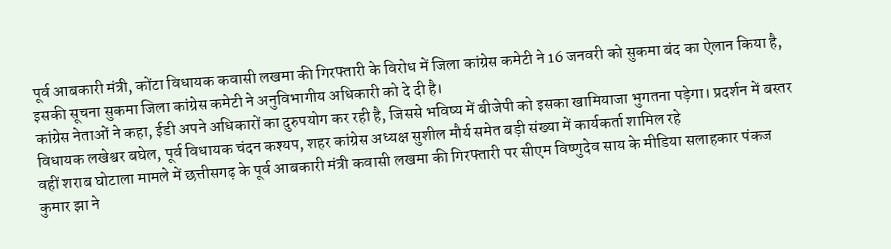पूर्व आबकारी मंत्री, कोंटा विधायक कवासी लखमा की गिरफ्तारी के विरोध में जिला कांग्रेस कमेटी ने 16 जनवरी को सुकमा बंद का ऐलान किया है, इसकी सूचना सुकमा जिला कांग्रेस कमेटी ने अनुविभागीय अधिकारी को दे दी है।
कांग्रेस नेताओं ने कहा, ईडी अपने अधिकारों का दुरुपयोग कर रही है, जिससे भविष्य में बीजेपी को इसका खामियाजा भुगतना पड़ेगा। प्रदर्शन में बस्तर विधायक लखेश्वर बघेल, पूर्व विधायक चंदन कश्यप, शहर कांग्रेस अध्यक्ष सुशील मौर्य समेत बड़ी संख्या में कार्यकर्ता शामिल रहे
वहीं शराब घोटाला मामले में छत्तीसगढ़ के पूर्व आबकारी मंत्री कवासी लखमा की गिरफ्तारी पर सीएम विष्णुदेव साय के मीडिया सलाहकार पंकज कुमार झा ने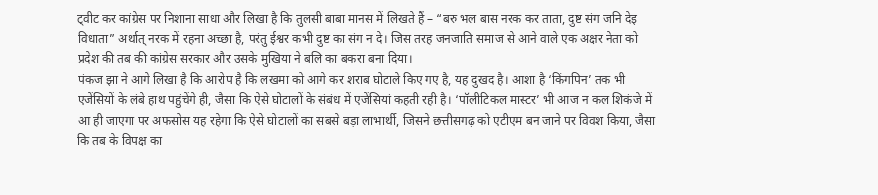ट्वीट कर कांग्रेस पर निशाना साधा और लिखा है कि तुलसी बाबा मानस में लिखते हैं – “बरु भल बास नरक कर ताता, दुष्ट संग जनि देइ विधाता” अर्थात् नरक में रहना अच्छा है, परंतु ईश्वर कभी दुष्ट का संग न दे। जिस तरह जनजाति समाज से आने वाले एक अक्षर नेता को प्रदेश की तब की कांग्रेस सरकार और उसके मुखिया ने बलि का बकरा बना दिया।
पंकज झा ने आगे लिखा है कि आरोप है कि लखमा को आगे कर शराब घोटाले किए गए है, यह दुखद है। आशा है ‘किंगपिन’ तक भी एजेंसियों के लंबे हाथ पहुंचेंगे ही, जैसा कि ऐसे घोटालों के संबंध में एजेंसियां कहती रही है। ‘पॉलीटिकल मास्टर’ भी आज न कल शिकंजे में आ ही जाएगा पर अफसोस यह रहेगा कि ऐसे घोटालों का सबसे बड़ा लाभार्थी, जिसने छत्तीसगढ़ को एटीएम बन जाने पर विवश किया, जैसा कि तब के विपक्ष का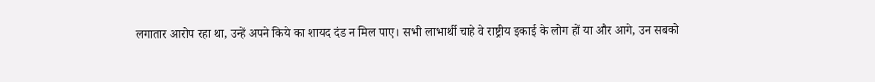लगातार आरोप रहा था, उन्हें अपने किये का शायद दंड न मिल पाए। सभी लाभार्थी चाहे वे राष्ट्रीय इकाई के लोग हों या और आगे, उन सबको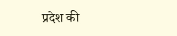प्रदेश की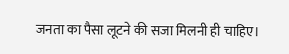जनता का पैसा लूटने की सजा मिलनी ही चाहिए।